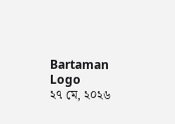Bartaman Logo
২৭ মে, ২০২৬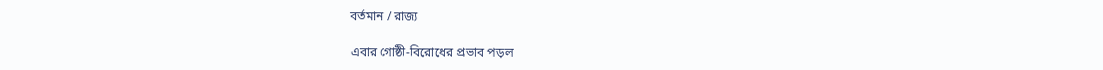বর্তমান / রাজ্য

এবার গোষ্ঠী-বিরোধের প্রভাব পড়ল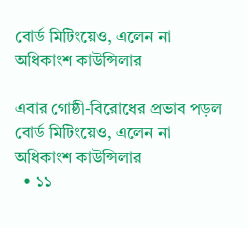বোর্ড মিটিংয়েও, এলেন না অধিকাংশ কাউন্সিলার

এবার গোষ্ঠী-বিরোধের প্রভাব পড়ল বোর্ড মিটিংয়েও, এলেন না অধিকাংশ কাউন্সিলার
  • ১১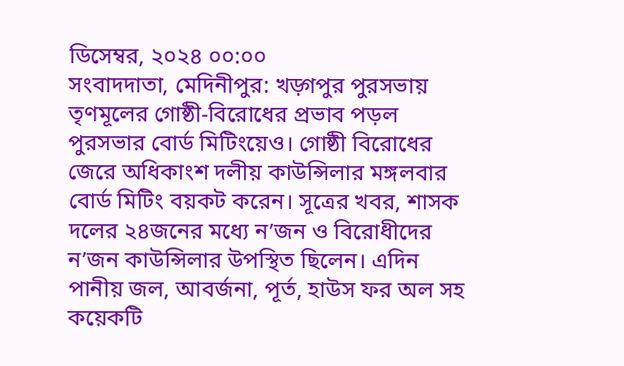ডিসেম্বর, ২০২৪ ০০:০০
সংবাদদাতা, মেদিনীপুর: খড়্গপুর পুরসভায় তৃণমূলের গোষ্ঠী-বিরোধের প্রভাব পড়ল পুরসভার বোর্ড মিটিংয়েও। গোষ্ঠী বিরোধের জেরে অধিকাংশ দলীয় কাউন্সিলার মঙ্গলবার বোর্ড মিটিং বয়কট করেন। সূত্রের খবর, শাসক দলের ২৪জনের মধ্যে ন’জন ও বিরোধীদের ন’জন কাউন্সিলার উপস্থিত ছিলেন। এদিন পানীয় জল, আবর্জনা, পূর্ত, হাউস ফর অল সহ কয়েকটি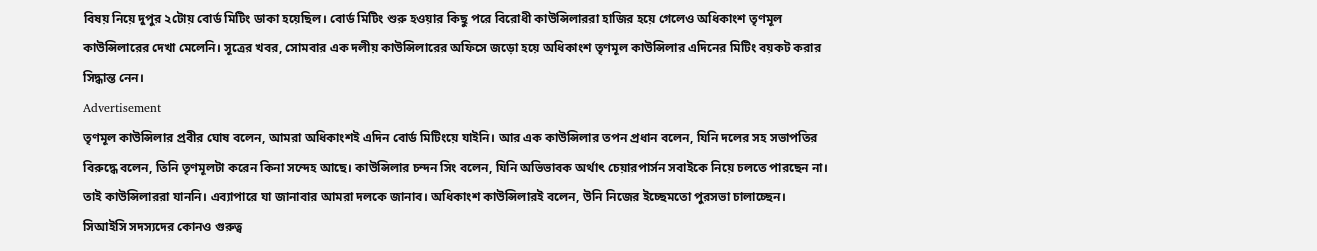বিষয় নিয়ে দুপুর ২টোয় বোর্ড মিটিং ডাকা হয়েছিল। বোর্ড মিটিং শুরু হওয়ার কিছু পরে বিরোধী কাউন্সিলাররা হাজির হয়ে গেলেও অধিকাংশ তৃণমূল কাউন্সিলারের দেখা মেলেনি। সূত্রের খবর, সোমবার এক দলীয় কাউন্সিলারের অফিসে জড়ো হয়ে অধিকাংশ তৃণমূল কাউন্সিলার এদিনের মিটিং বয়কট করার সিদ্ধান্ত নেন।
Advertisement
তৃণমূল কাউন্সিলার প্রবীর ঘোষ বলেন, আমরা অধিকাংশই এদিন বোর্ড মিটিংয়ে যাইনি। আর এক কাউন্সিলার তপন প্রধান বলেন, যিনি দলের সহ সভাপতির বিরুদ্ধে বলেন, তিনি তৃণমূলটা করেন কিনা সন্দেহ আছে। কাউন্সিলার চন্দন সিং বলেন, যিনি অভিভাবক অর্থাৎ চেয়ারপার্সন সবাইকে নিয়ে চলতে পারছেন না। তাই কাউন্সিলাররা যাননি। এব্যাপারে যা জানাবার আমরা দলকে জানাব। অধিকাংশ কাউন্সিলারই বলেন, উনি নিজের ইচ্ছেমতো পুরসভা চালাচ্ছেন। সিআইসি সদস্যদের কোনও গুরুত্ব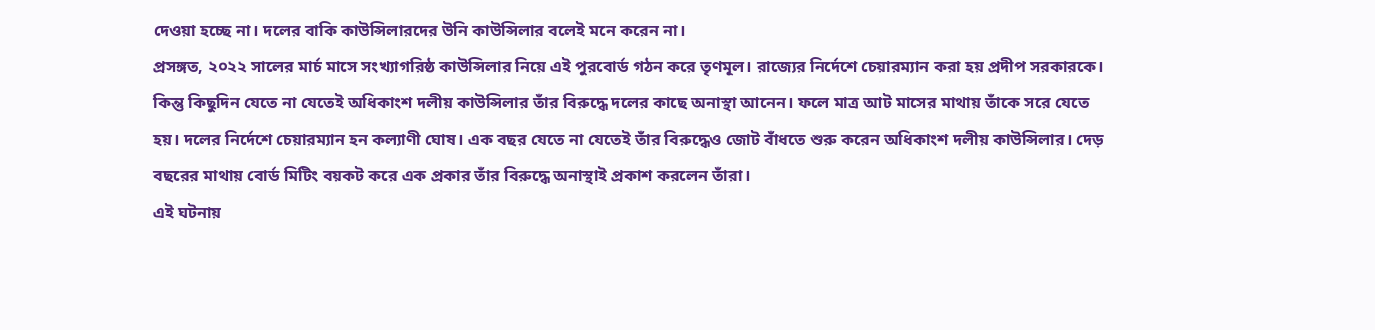দেওয়া হচ্ছে না। দলের বাকি কাউন্সিলারদের উনি কাউন্সিলার বলেই মনে করেন না।
প্রসঙ্গত, ২০২২ সালের মার্চ মাসে সংখ্যাগরিষ্ঠ কাউন্সিলার নিয়ে এই পুরবোর্ড গঠন করে তৃণমূল। রাজ্যের নির্দেশে চেয়ারম্যান করা হয় প্রদীপ সরকারকে। কিন্তু কিছুদিন যেতে না যেতেই অধিকাংশ দলীয় কাউন্সিলার তাঁর বিরুদ্ধে দলের কাছে অনাস্থা আনেন। ফলে মাত্র আট মাসের মাথায় তাঁকে সরে যেতে হয়। দলের নির্দেশে চেয়ারম্যান হন কল্যাণী ঘোষ। এক বছর যেতে না যেতেই তাঁর বিরুদ্ধেও জোট বাঁধতে শুরু করেন অধিকাংশ দলীয় কাউন্সিলার। দেড় বছরের মাথায় বোর্ড মিটিং বয়কট করে এক প্রকার তাঁর বিরুদ্ধে অনাস্থাই প্রকাশ করলেন তাঁরা।
এই ঘটনায়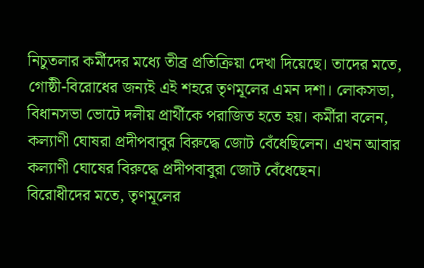নিচুতলার কর্মীদের মধ্যে তীব্র প্রতিক্রিয়া দেখা দিয়েছে। তাদের মতে, গোষ্ঠী-বিরোধের জন্যই এই শহরে তৃণমূলের এমন দশা। লোকসভা, বিধানসভা ভোটে দলীয় প্রার্থীকে পরাজিত হতে হয়। কর্মীরা বলেন, কল্যাণী ঘোষরা প্রদীপবাবুর বিরুদ্ধে জোট বেঁধেছিলেন। এখন আবার কল্যাণী ঘোষের বিরুদ্ধে প্রদীপবাবুরা জোট বেঁধেছেন।
বিরোধীদের মতে, তৃণমূলের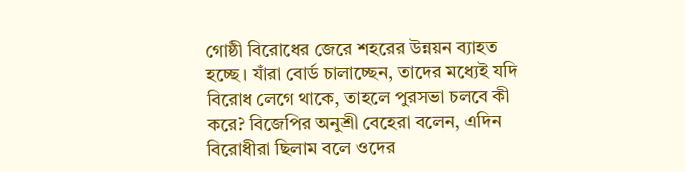গোষ্ঠী বিরোধের জেরে শহরের উন্নয়ন ব্যাহত হচ্ছে। যাঁরা বোর্ড চালাচ্ছেন, তাদের মধ্যেই যদি বিরোধ লেগে থাকে, তাহলে পুরসভা চলবে কী করে? বিজেপির অনুশ্রী বেহেরা বলেন, এদিন বিরোধীরা ছিলাম বলে ওদের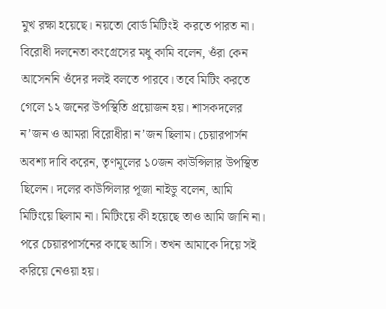মুখ রক্ষা হয়েছে। নয়তো বোর্ড মিটিংই  করতে পারত না। বিরোধী দলনেতা কংগ্রেসের মধু কামি বলেন, ওঁরা কেন আসেননি ওঁদের দলই বলতে পারবে। তবে মিটিং করতে গেলে ১২ জনের উপস্থিতি প্রয়োজন হয়। শাসকদলের ন’জন ও আমরা বিরোধীরা ন’জন ছিলাম। চেয়ারপার্সন অবশ্য দাবি করেন, তৃণমূলের ১০জন কাউন্সিলার উপস্থিত ছিলেন। দলের কাউন্সিলার পূজা নাইডু বলেন, আমি মিটিংয়ে ছিলাম না। মিটিংয়ে কী হয়েছে তাও আমি জানি না। পরে চেয়ারপার্সনের কাছে আসি। তখন আমাকে দিয়ে সই করিয়ে নেওয়া হয়।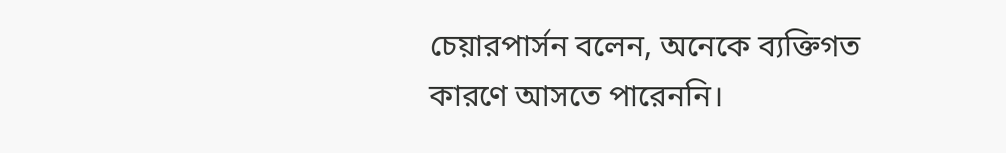চেয়ারপার্সন বলেন, অনেকে ব্যক্তিগত কারণে আসতে পারেননি।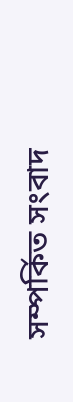সম্পর্কিত সংবাদ